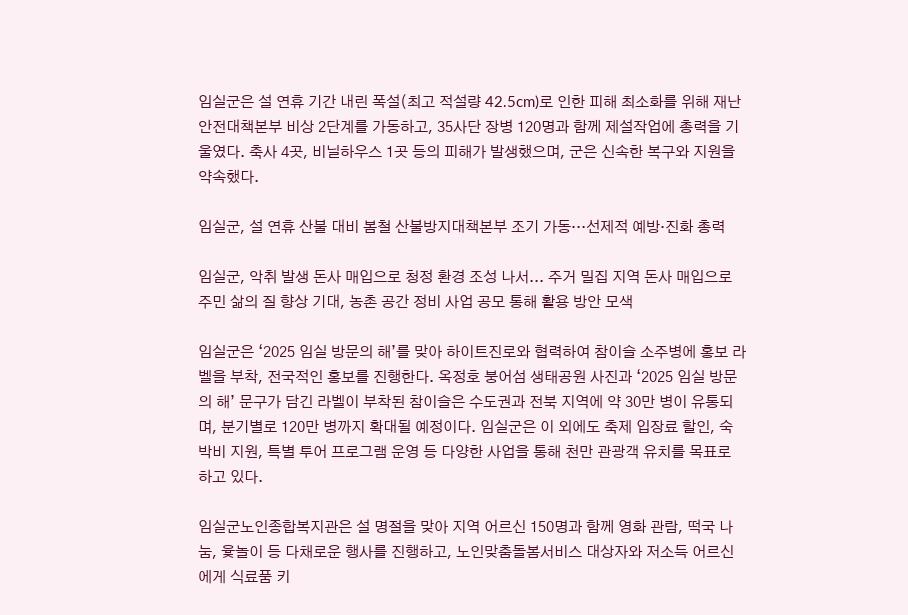임실군은 설 연휴 기간 내린 폭설(최고 적설량 42.5cm)로 인한 피해 최소화를 위해 재난안전대책본부 비상 2단계를 가동하고, 35사단 장병 120명과 함께 제설작업에 총력을 기울였다. 축사 4곳, 비닐하우스 1곳 등의 피해가 발생했으며, 군은 신속한 복구와 지원을 약속했다.

임실군, 설 연휴 산불 대비 봄철 산불방지대책본부 조기 가동…선제적 예방·진화 총력

임실군, 악취 발생 돈사 매입으로 청정 환경 조성 나서... 주거 밀집 지역 돈사 매입으로 주민 삶의 질 향상 기대, 농촌 공간 정비 사업 공모 통해 활용 방안 모색

임실군은 ‘2025 임실 방문의 해’를 맞아 하이트진로와 협력하여 참이슬 소주병에 홍보 라벨을 부착, 전국적인 홍보를 진행한다. 옥정호 붕어섬 생태공원 사진과 ‘2025 임실 방문의 해’ 문구가 담긴 라벨이 부착된 참이슬은 수도권과 전북 지역에 약 30만 병이 유통되며, 분기별로 120만 병까지 확대될 예정이다. 임실군은 이 외에도 축제 입장료 할인, 숙박비 지원, 특별 투어 프로그램 운영 등 다양한 사업을 통해 천만 관광객 유치를 목표로 하고 있다.

임실군노인종합복지관은 설 명절을 맞아 지역 어르신 150명과 함께 영화 관람, 떡국 나눔, 윷놀이 등 다채로운 행사를 진행하고, 노인맞춤돌봄서비스 대상자와 저소득 어르신에게 식료품 키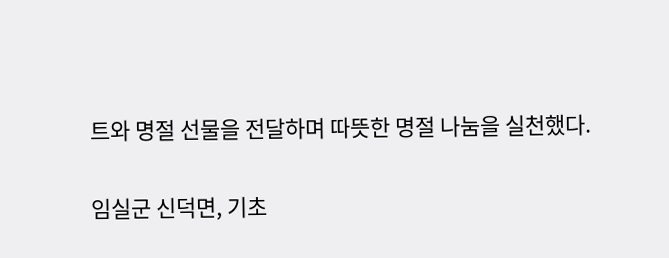트와 명절 선물을 전달하며 따뜻한 명절 나눔을 실천했다.

임실군 신덕면, 기초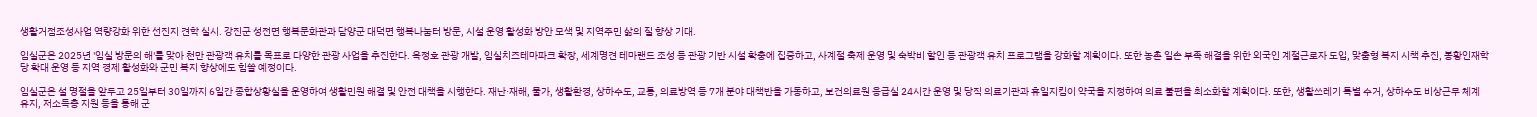생활거점조성사업 역량강화 위한 선진지 견학 실시. 강진군 성전면 행복문화관과 담양군 대덕면 행복나눔터 방문, 시설 운영 활성화 방안 모색 및 지역주민 삶의 질 향상 기대.

임실군은 2025년 '임실 방문의 해'를 맞아 천만 관광객 유치를 목표로 다양한 관광 사업을 추진한다. 옥정호 관광 개발, 임실치즈테마파크 확장, 세계명견 테마랜드 조성 등 관광 기반 시설 확충에 집중하고, 사계절 축제 운영 및 숙박비 할인 등 관광객 유치 프로그램을 강화할 계획이다. 또한 농촌 일손 부족 해결을 위한 외국인 계절근로자 도입, 맞춤형 복지 시책 추진, 봉황인재학당 확대 운영 등 지역 경제 활성화와 군민 복지 향상에도 힘쓸 예정이다.

임실군은 설 명절을 앞두고 25일부터 30일까지 6일간 종합상황실을 운영하여 생활민원 해결 및 안전 대책을 시행한다. 재난·재해, 물가, 생활환경, 상하수도, 교통, 의료방역 등 7개 분야 대책반을 가동하고, 보건의료원 응급실 24시간 운영 및 당직 의료기관과 휴일지킴이 약국을 지정하여 의료 불편을 최소화할 계획이다. 또한, 생활쓰레기 특별 수거, 상하수도 비상근무 체계 유지, 저소득층 지원 등을 통해 군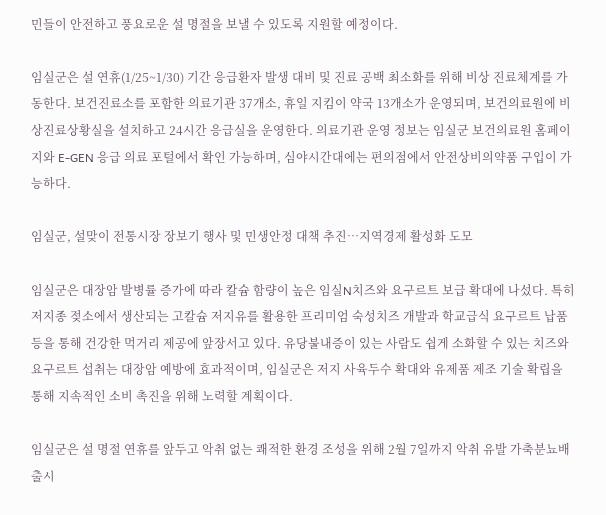민들이 안전하고 풍요로운 설 명절을 보낼 수 있도록 지원할 예정이다.

임실군은 설 연휴(1/25~1/30) 기간 응급환자 발생 대비 및 진료 공백 최소화를 위해 비상 진료체계를 가동한다. 보건진료소를 포함한 의료기관 37개소, 휴일 지킴이 약국 13개소가 운영되며, 보건의료원에 비상진료상황실을 설치하고 24시간 응급실을 운영한다. 의료기관 운영 정보는 임실군 보건의료원 홈페이지와 E-GEN 응급 의료 포털에서 확인 가능하며, 심야시간대에는 편의점에서 안전상비의약품 구입이 가능하다.

임실군, 설맞이 전통시장 장보기 행사 및 민생안정 대책 추진…지역경제 활성화 도모

임실군은 대장암 발병률 증가에 따라 칼슘 함량이 높은 임실N치즈와 요구르트 보급 확대에 나섰다. 특히 저지종 젖소에서 생산되는 고칼슘 저지유를 활용한 프리미엄 숙성치즈 개발과 학교급식 요구르트 납품 등을 통해 건강한 먹거리 제공에 앞장서고 있다. 유당불내증이 있는 사람도 쉽게 소화할 수 있는 치즈와 요구르트 섭취는 대장암 예방에 효과적이며, 임실군은 저지 사육두수 확대와 유제품 제조 기술 확립을 통해 지속적인 소비 촉진을 위해 노력할 계획이다.

임실군은 설 명절 연휴를 앞두고 악취 없는 쾌적한 환경 조성을 위해 2월 7일까지 악취 유발 가축분뇨배출시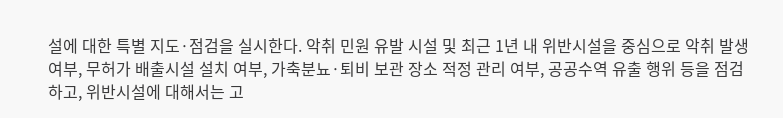설에 대한 특별 지도·점검을 실시한다. 악취 민원 유발 시설 및 최근 1년 내 위반시설을 중심으로 악취 발생 여부, 무허가 배출시설 설치 여부, 가축분뇨·퇴비 보관 장소 적정 관리 여부, 공공수역 유출 행위 등을 점검하고, 위반시설에 대해서는 고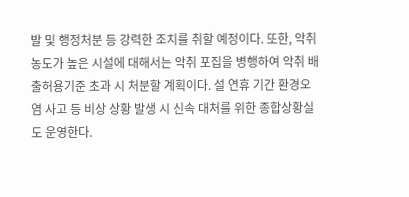발 및 행정처분 등 강력한 조치를 취할 예정이다. 또한, 악취농도가 높은 시설에 대해서는 악취 포집을 병행하여 악취 배출허용기준 초과 시 처분할 계획이다. 설 연휴 기간 환경오염 사고 등 비상 상황 발생 시 신속 대처를 위한 종합상황실도 운영한다.